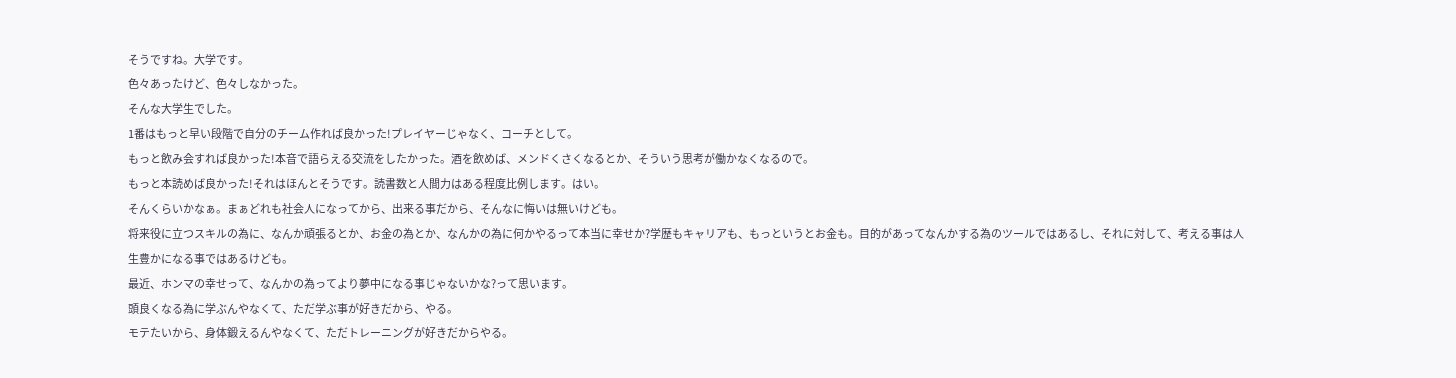そうですね。大学です。
色々あったけど、色々しなかった。
そんな大学生でした。
1番はもっと早い段階で自分のチーム作れば良かった!プレイヤーじゃなく、コーチとして。
もっと飲み会すれば良かった!本音で語らえる交流をしたかった。酒を飲めば、メンドくさくなるとか、そういう思考が働かなくなるので。
もっと本読めば良かった!それはほんとそうです。読書数と人間力はある程度比例します。はい。
そんくらいかなぁ。まぁどれも社会人になってから、出来る事だから、そんなに悔いは無いけども。
将来役に立つスキルの為に、なんか頑張るとか、お金の為とか、なんかの為に何かやるって本当に幸せか?学歴もキャリアも、もっというとお金も。目的があってなんかする為のツールではあるし、それに対して、考える事は人生豊かになる事ではあるけども。
最近、ホンマの幸せって、なんかの為ってより夢中になる事じゃないかな?って思います。
頭良くなる為に学ぶんやなくて、ただ学ぶ事が好きだから、やる。
モテたいから、身体鍛えるんやなくて、ただトレーニングが好きだからやる。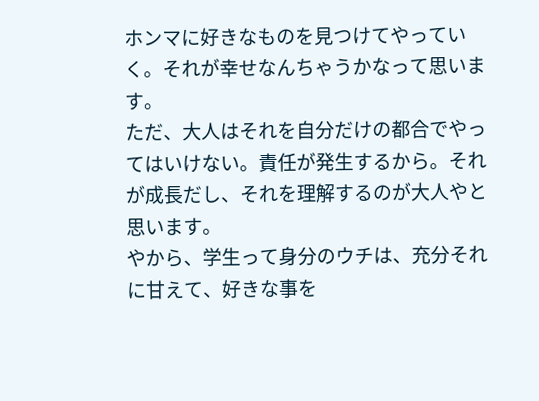ホンマに好きなものを見つけてやっていく。それが幸せなんちゃうかなって思います。
ただ、大人はそれを自分だけの都合でやってはいけない。責任が発生するから。それが成長だし、それを理解するのが大人やと思います。
やから、学生って身分のウチは、充分それに甘えて、好きな事を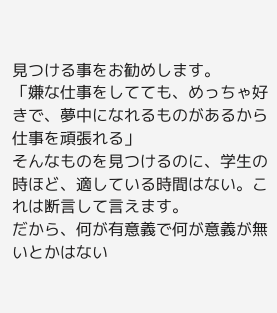見つける事をお勧めします。
「嫌な仕事をしてても、めっちゃ好きで、夢中になれるものがあるから仕事を頑張れる」
そんなものを見つけるのに、学生の時ほど、適している時間はない。これは断言して言えます。
だから、何が有意義で何が意義が無いとかはない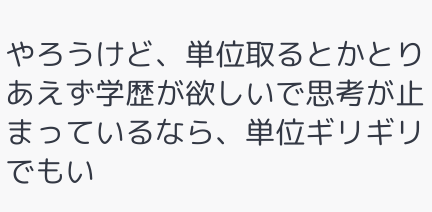やろうけど、単位取るとかとりあえず学歴が欲しいで思考が止まっているなら、単位ギリギリでもい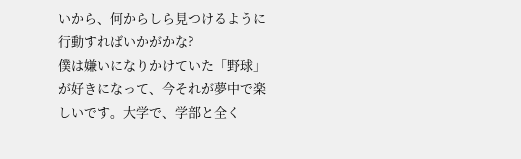いから、何からしら見つけるように行動すればいかがかな?
僕は嫌いになりかけていた「野球」が好きになって、今それが夢中で楽しいです。大学で、学部と全く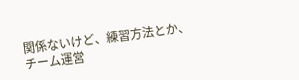関係ないけど、練習方法とか、チーム運営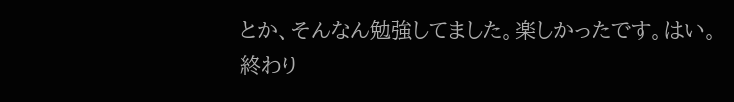とか、そんなん勉強してました。楽しかったです。はい。
終わり